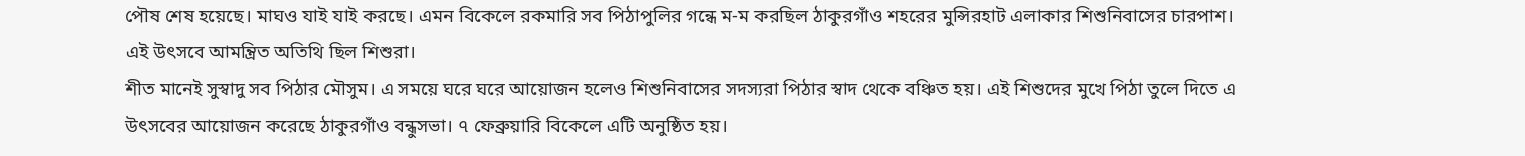পৌষ শেষ হয়েছে। মাঘও যাই যাই করছে। এমন বিকেলে রকমারি সব পিঠাপুলির গন্ধে ম-ম করছিল ঠাকুরগাঁও শহরের মুন্সিরহাট এলাকার শিশুনিবাসের চারপাশ। এই উৎসবে আমন্ত্রিত অতিথি ছিল শিশুরা।
শীত মানেই সুস্বাদু সব পিঠার মৌসুম। এ সময়ে ঘরে ঘরে আয়োজন হলেও শিশুনিবাসের সদস্যরা পিঠার স্বাদ থেকে বঞ্চিত হয়। এই শিশুদের মুখে পিঠা তুলে দিতে এ উৎসবের আয়োজন করেছে ঠাকুরগাঁও বন্ধুসভা। ৭ ফেব্রুয়ারি বিকেলে এটি অনুষ্ঠিত হয়।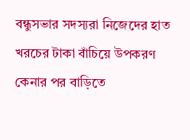বন্ধুসভার সদস্যরা নিজেদের হাত খরচের টাকা বাঁচিয়ে উপকরণ কেনার পর বাড়িতে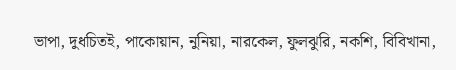ভাপা, দুধচিতই, পাকোয়ান, নুনিয়া, নারকেল, ফুলঝুরি, নকশি, বিবিখানা,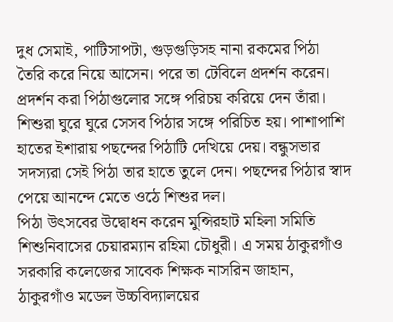দুধ সেমাই, পাটিসাপটা, গুড়গুড়িসহ নানা রকমের পিঠা তৈরি করে নিয়ে আসেন। পরে তা টেবিলে প্রদর্শন করেন। প্রদর্শন করা পিঠাগুলোর সঙ্গে পরিচয় করিয়ে দেন তাঁরা। শিশুরা ঘুরে ঘুরে সেসব পিঠার সঙ্গে পরিচিত হয়। পাশাপাশি হাতের ইশারায় পছন্দের পিঠাটি দেখিয়ে দেয়। বন্ধুসভার সদস্যরা সেই পিঠা তার হাতে তুলে দেন। পছন্দের পিঠার স্বাদ পেয়ে আনন্দে মেতে ওঠে শিশুর দল।
পিঠা উৎসবের উদ্বোধন করেন মুন্সিরহাট মহিলা সমিতি শিশুনিবাসের চেয়ারম্যান রহিমা চৌধুরী। এ সময় ঠাকুরগাঁও সরকারি কলেজের সাবেক শিক্ষক নাসরিন জাহান, ঠাকুরগাঁও মডেল উচ্চবিদ্যালয়ের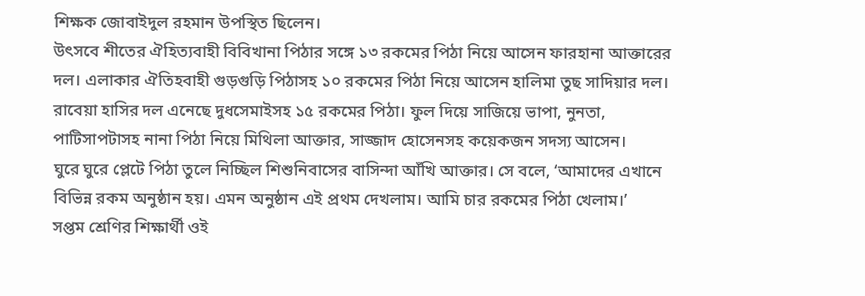শিক্ষক জোবাইদুল রহমান উপস্থিত ছিলেন।
উৎসবে শীতের ঐহিত্যবাহী বিবিখানা পিঠার সঙ্গে ১৩ রকমের পিঠা নিয়ে আসেন ফারহানা আক্তারের দল। এলাকার ঐতিহবাহী গুড়গুড়ি পিঠাসহ ১০ রকমের পিঠা নিয়ে আসেন হালিমা তুছ সাদিয়ার দল। রাবেয়া হাসির দল এনেছে দুধসেমাইসহ ১৫ রকমের পিঠা। ফুল দিয়ে সাজিয়ে ভাপা, নুনতা, পাটিসাপটাসহ নানা পিঠা নিয়ে মিথিলা আক্তার, সাজ্জাদ হোসেনসহ কয়েকজন সদস্য আসেন।
ঘুরে ঘুরে প্লেটে পিঠা তুলে নিচ্ছিল শিশুনিবাসের বাসিন্দা আঁখি আক্তার। সে বলে, ‘আমাদের এখানে বিভিন্ন রকম অনুষ্ঠান হয়। এমন অনুষ্ঠান এই প্রথম দেখলাম। আমি চার রকমের পিঠা খেলাম।’
সপ্তম শ্রেণির শিক্ষার্থী ওই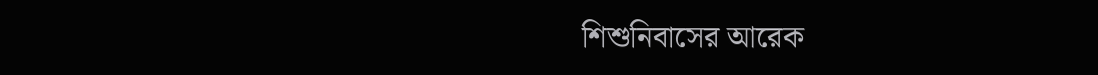শিশুনিবাসের আরেক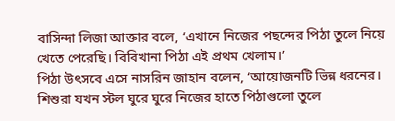বাসিন্দা লিজা আক্তার বলে, ‘এখানে নিজের পছন্দের পিঠা তুলে নিয়ে খেতে পেরেছি। বিবিখানা পিঠা এই প্রথম খেলাম।’
পিঠা উৎসবে এসে নাসরিন জাহান বলেন, ‘আয়োজনটি ভিন্ন ধরনের। শিশুরা যখন স্টল ঘুরে ঘুরে নিজের হাতে পিঠাগুলো তুলে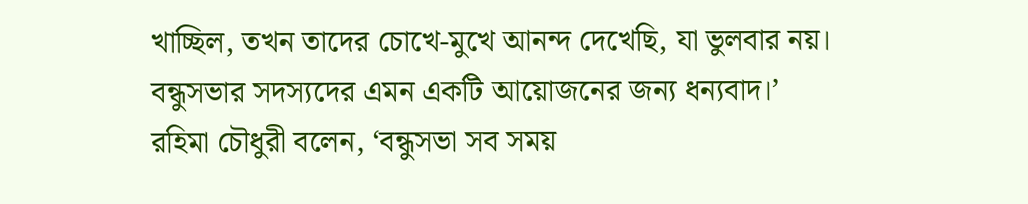খাচ্ছিল, তখন তাদের চোখে-মুখে আনন্দ দেখেছি, যা ভুলবার নয়। বন্ধুসভার সদস্যদের এমন একটি আয়োজনের জন্য ধন্যবাদ।’
রহিমা চৌধুরী বলেন, ‘বন্ধুসভা সব সময়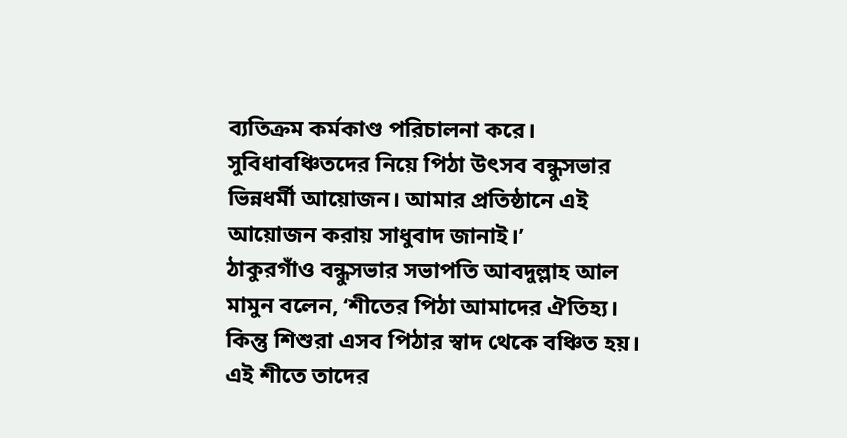ব্যতিক্রম কর্মকাণ্ড পরিচালনা করে। সুবিধাবঞ্চিতদের নিয়ে পিঠা উৎসব বন্ধুসভার ভিন্নধর্মী আয়োজন। আমার প্রতিষ্ঠানে এই আয়োজন করায় সাধুবাদ জানাই।’
ঠাকুরগাঁও বন্ধুসভার সভাপতি আবদুল্লাহ আল মামুন বলেন, ‘শীতের পিঠা আমাদের ঐতিহ্য। কিন্তু শিশুরা এসব পিঠার স্বাদ থেকে বঞ্চিত হয়। এই শীতে তাদের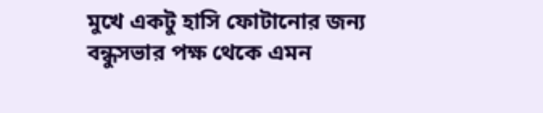মুখে একটু হাসি ফোটানোর জন্য বন্ধুসভার পক্ষ থেকে এমন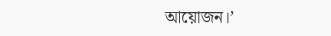আয়োজন।’